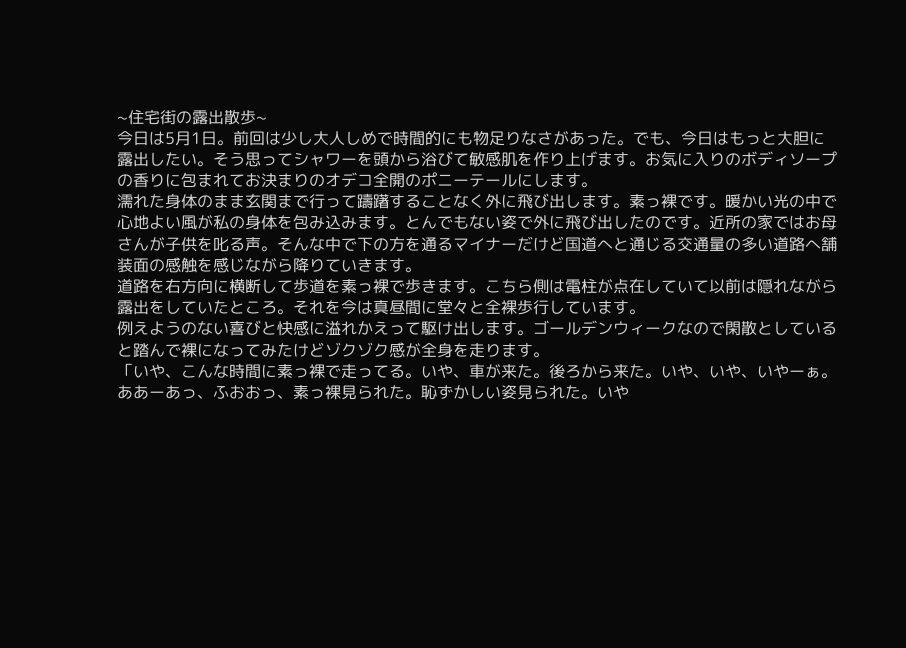~住宅街の露出散歩~
今日は5月1日。前回は少し大人しめで時間的にも物足りなさがあった。でも、今日はもっと大胆に露出したい。そう思ってシャワーを頭から浴びて敏感肌を作り上げます。お気に入りのボディソープの香りに包まれてお決まりのオデコ全開のポニーテールにします。
濡れた身体のまま玄関まで行って躊躇することなく外に飛び出します。素っ裸です。暖かい光の中で心地よい風が私の身体を包み込みます。とんでもない姿で外に飛び出したのです。近所の家ではお母さんが子供を叱る声。そんな中で下の方を通るマイナーだけど国道へと通じる交通量の多い道路へ舗装面の感触を感じながら降りていきます。
道路を右方向に横断して歩道を素っ裸で歩きます。こちら側は電柱が点在していて以前は隠れながら露出をしていたところ。それを今は真昼間に堂々と全裸歩行しています。
例えようのない喜びと快感に溢れかえって駆け出します。ゴールデンウィークなので閑散としていると踏んで裸になってみたけどゾクゾク感が全身を走ります。
「いや、こんな時間に素っ裸で走ってる。いや、車が来た。後ろから来た。いや、いや、いやーぁ。ああーあっ、ふおおっ、素っ裸見られた。恥ずかしい姿見られた。いや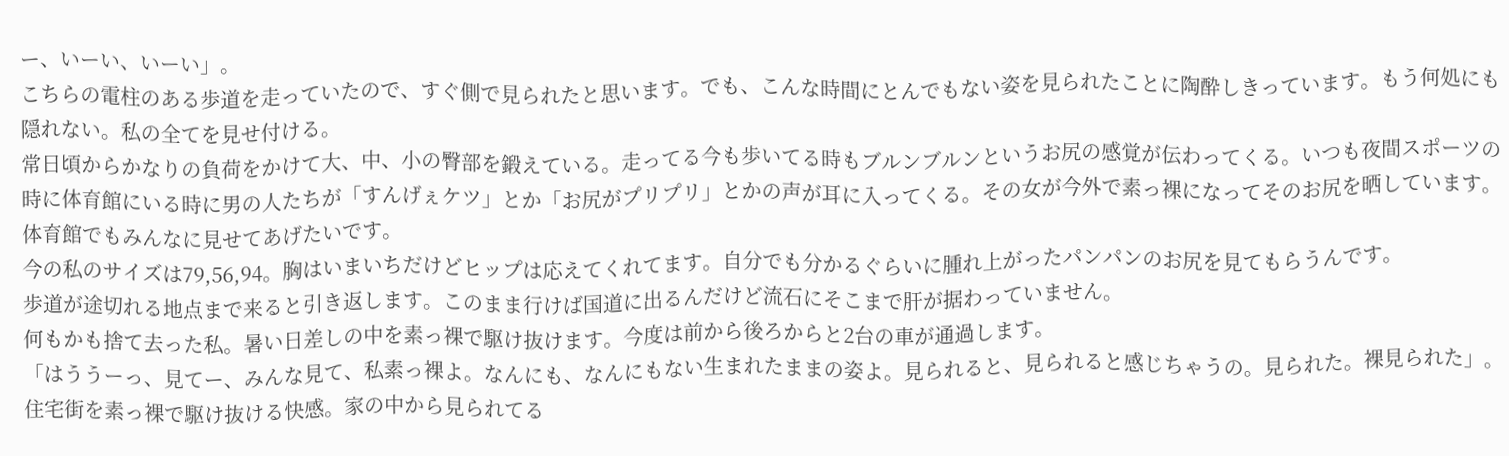ー、いーい、いーい」。
こちらの電柱のある歩道を走っていたので、すぐ側で見られたと思います。でも、こんな時間にとんでもない姿を見られたことに陶酔しきっています。もう何処にも隠れない。私の全てを見せ付ける。
常日頃からかなりの負荷をかけて大、中、小の臀部を鍛えている。走ってる今も歩いてる時もブルンブルンというお尻の感覚が伝わってくる。いつも夜間スポーツの時に体育館にいる時に男の人たちが「すんげぇケツ」とか「お尻がプリプリ」とかの声が耳に入ってくる。その女が今外で素っ裸になってそのお尻を晒しています。体育館でもみんなに見せてあげたいです。
今の私のサイズは79,56,94。胸はいまいちだけどヒップは応えてくれてます。自分でも分かるぐらいに腫れ上がったパンパンのお尻を見てもらうんです。
歩道が途切れる地点まで来ると引き返します。このまま行けば国道に出るんだけど流石にそこまで肝が据わっていません。
何もかも捨て去った私。暑い日差しの中を素っ裸で駆け抜けます。今度は前から後ろからと2台の車が通過します。
「はううーっ、見てー、みんな見て、私素っ裸よ。なんにも、なんにもない生まれたままの姿よ。見られると、見られると感じちゃうの。見られた。裸見られた」。
住宅街を素っ裸で駆け抜ける快感。家の中から見られてる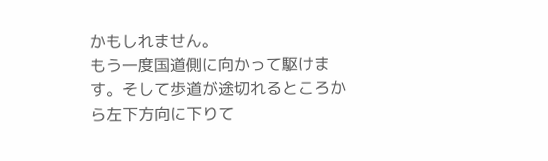かもしれません。
もう一度国道側に向かって駆けます。そして歩道が途切れるところから左下方向に下りて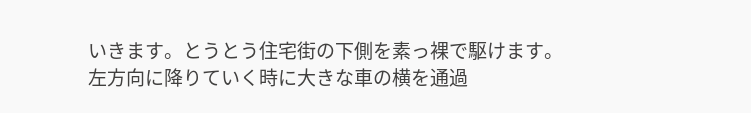いきます。とうとう住宅街の下側を素っ裸で駆けます。左方向に降りていく時に大きな車の横を通過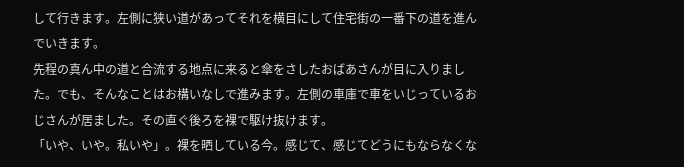して行きます。左側に狭い道があってそれを横目にして住宅街の一番下の道を進んでいきます。
先程の真ん中の道と合流する地点に来ると傘をさしたおばあさんが目に入りました。でも、そんなことはお構いなしで進みます。左側の車庫で車をいじっているおじさんが居ました。その直ぐ後ろを裸で駆け抜けます。
「いや、いや。私いや」。裸を晒している今。感じて、感じてどうにもならなくな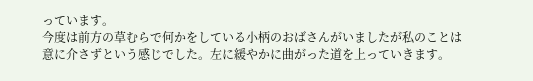っています。
今度は前方の草むらで何かをしている小柄のおばさんがいましたが私のことは意に介さずという感じでした。左に緩やかに曲がった道を上っていきます。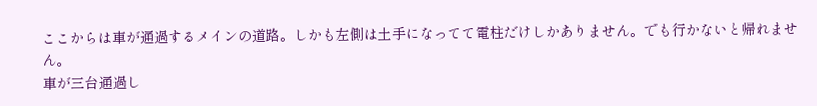ここからは車が通過するメインの道路。しかも左側は土手になってて電柱だけしかありません。でも行かないと帰れません。
車が三台通過し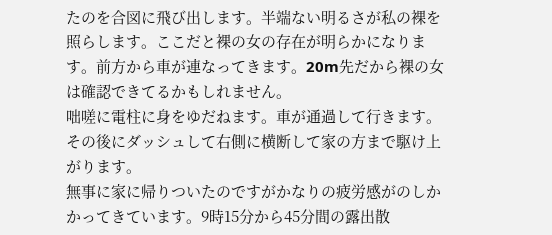たのを合図に飛び出します。半端ない明るさが私の裸を照らします。ここだと裸の女の存在が明らかになります。前方から車が連なってきます。20m先だから裸の女は確認できてるかもしれません。
咄嗟に電柱に身をゆだねます。車が通過して行きます。その後にダッシュして右側に横断して家の方まで駆け上がります。
無事に家に帰りついたのですがかなりの疲労感がのしかかってきています。9時15分から45分間の露出散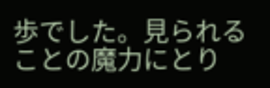歩でした。見られることの魔力にとり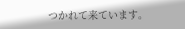つかれて来ています。